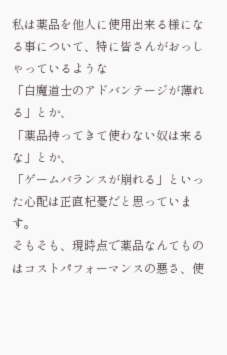私は薬品を他人に使用出来る様になる事について、特に皆さんがおっしゃっているような
「白魔道士のアドバンテージが薄れる」とか、
「薬品持ってきて使わない奴は来るな」とか、
「ゲームバランスが崩れる」といった心配は正直杞憂だと思っています。
そもそも、現時点で薬品なんてものはコストパフォーマンスの悪さ、使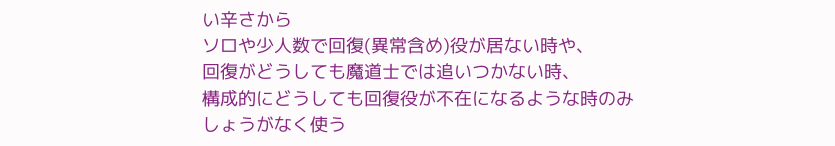い辛さから
ソロや少人数で回復(異常含め)役が居ない時や、
回復がどうしても魔道士では追いつかない時、
構成的にどうしても回復役が不在になるような時のみ
しょうがなく使う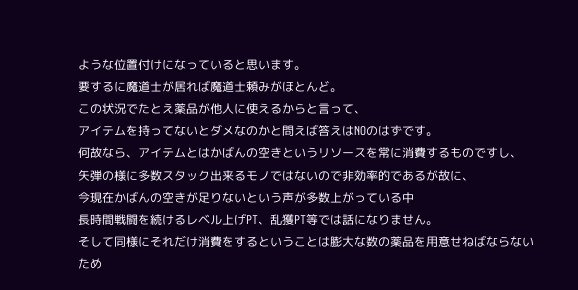ような位置付けになっていると思います。
要するに魔道士が居れば魔道士頼みがほとんど。
この状況でたとえ薬品が他人に使えるからと言って、
アイテムを持ってないとダメなのかと問えば答えはNOのはずです。
何故なら、アイテムとはかばんの空きというリソースを常に消費するものですし、
矢弾の様に多数スタック出来るモノではないので非効率的であるが故に、
今現在かばんの空きが足りないという声が多数上がっている中
長時間戦闘を続けるレベル上げPT、乱獲PT等では話になりません。
そして同様にそれだけ消費をするということは膨大な数の薬品を用意せねばならないため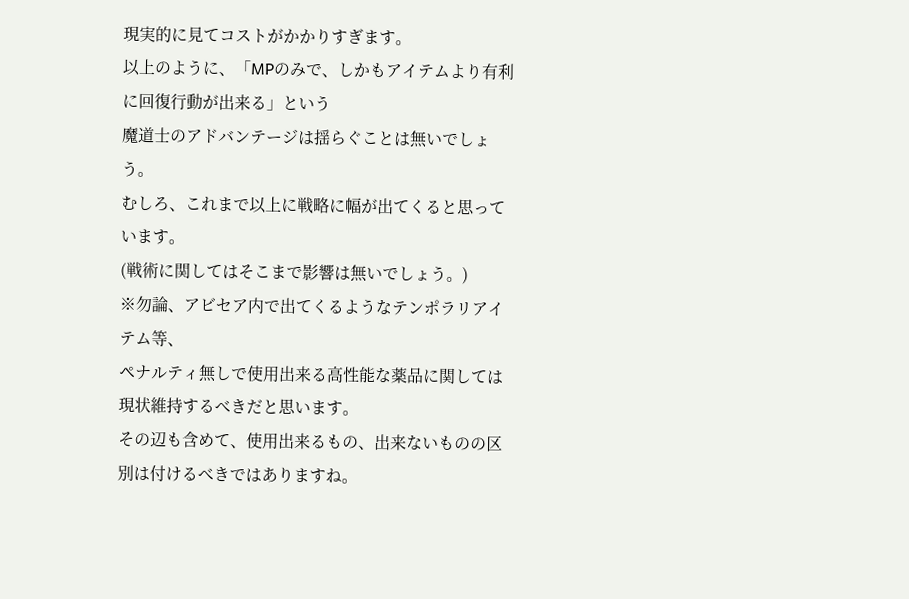現実的に見てコストがかかりすぎます。
以上のように、「MPのみで、しかもアイテムより有利に回復行動が出来る」という
魔道士のアドバンテージは揺らぐことは無いでしょう。
むしろ、これまで以上に戦略に幅が出てくると思っています。
(戦術に関してはそこまで影響は無いでしょう。)
※勿論、アビセア内で出てくるようなテンポラリアイテム等、
ペナルティ無しで使用出来る高性能な薬品に関しては現状維持するべきだと思います。
その辺も含めて、使用出来るもの、出来ないものの区別は付けるべきではありますね。